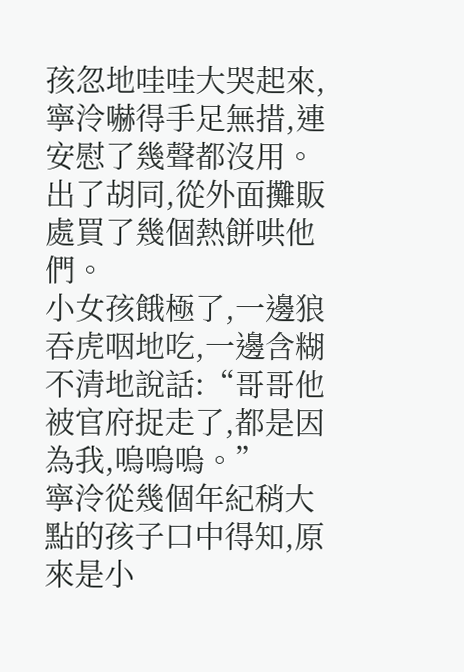孩忽地哇哇大哭起來,寧泠嚇得手足無措,連安慰了幾聲都沒用。
出了胡同,從外面攤販處買了幾個熱餅哄他們。
小女孩餓極了,一邊狼吞虎咽地吃,一邊含糊不清地說話:“哥哥他被官府捉走了,都是因為我,嗚嗚嗚。”
寧泠從幾個年紀稍大點的孩子口中得知,原來是小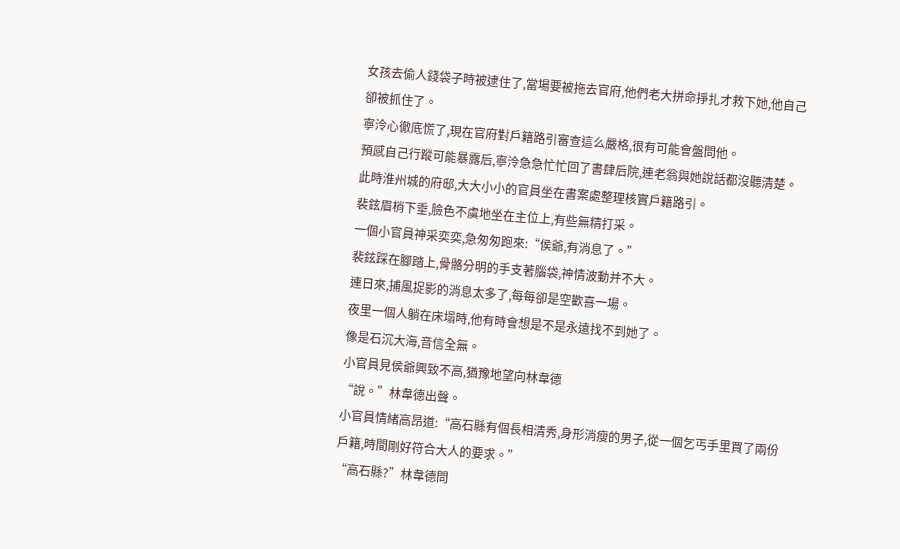女孩去偷人錢袋子時被逮住了,當場要被拖去官府,他們老大拼命掙扎才救下她,他自己卻被抓住了。
寧泠心徹底慌了,現在官府對戶籍路引審查這么嚴格,很有可能會盤問他。
預感自己行蹤可能暴露后,寧泠急急忙忙回了書肆后院,連老翁與她說話都沒聽清楚。
此時淮州城的府邸,大大小小的官員坐在書案處整理核實戶籍路引。
裴鉉眉梢下垂,臉色不虞地坐在主位上,有些無精打采。
一個小官員神采奕奕,急匆匆跑來:“侯爺,有消息了。”
裴鉉踩在腳踏上,骨骼分明的手支著腦袋,神情波動并不大。
連日來,捕風捉影的消息太多了,每每卻是空歡喜一場。
夜里一個人躺在床塌時,他有時會想是不是永遠找不到她了。
像是石沉大海,音信全無。
小官員見侯爺興致不高,猶豫地望向林韋德
“說。”林韋德出聲。
小官員情緒高昂道:“高石縣有個長相清秀,身形消瘦的男子,從一個乞丐手里買了兩份戶籍,時間剛好符合大人的要求。”
“高石縣?”林韋德問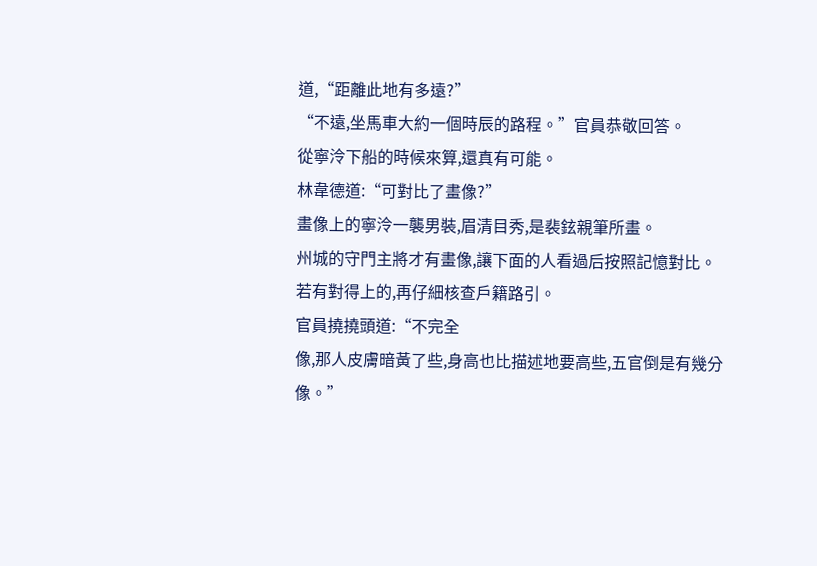道,“距離此地有多遠?”
“不遠,坐馬車大約一個時辰的路程。”官員恭敬回答。
從寧泠下船的時候來算,還真有可能。
林韋德道:“可對比了畫像?”
畫像上的寧泠一襲男裝,眉清目秀,是裴鉉親筆所畫。
州城的守門主將才有畫像,讓下面的人看過后按照記憶對比。
若有對得上的,再仔細核查戶籍路引。
官員撓撓頭道:“不完全
像,那人皮膚暗黃了些,身高也比描述地要高些,五官倒是有幾分像。”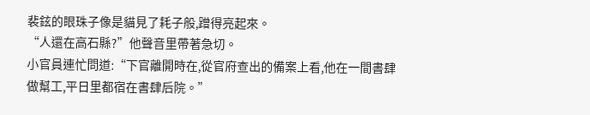裴鉉的眼珠子像是貓見了耗子般,蹭得亮起來。
“人還在高石縣?”他聲音里帶著急切。
小官員連忙問道:“下官離開時在,從官府查出的備案上看,他在一間書肆做幫工,平日里都宿在書肆后院。”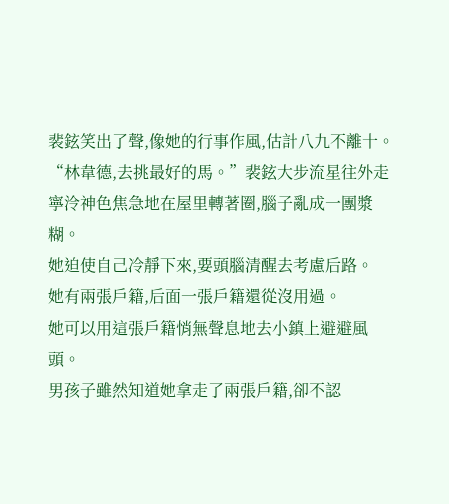裴鉉笑出了聲,像她的行事作風,估計八九不離十。
“林韋德,去挑最好的馬。”裴鉉大步流星往外走
寧泠神色焦急地在屋里轉著圈,腦子亂成一團漿糊。
她迫使自己冷靜下來,要頭腦清醒去考慮后路。
她有兩張戶籍,后面一張戶籍還從沒用過。
她可以用這張戶籍悄無聲息地去小鎮上避避風頭。
男孩子雖然知道她拿走了兩張戶籍,卻不認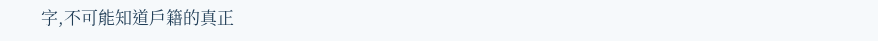字,不可能知道戶籍的真正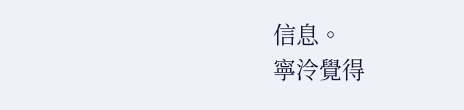信息。
寧泠覺得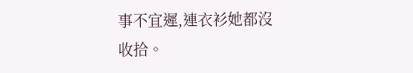事不宜遲,連衣衫她都沒收拾。